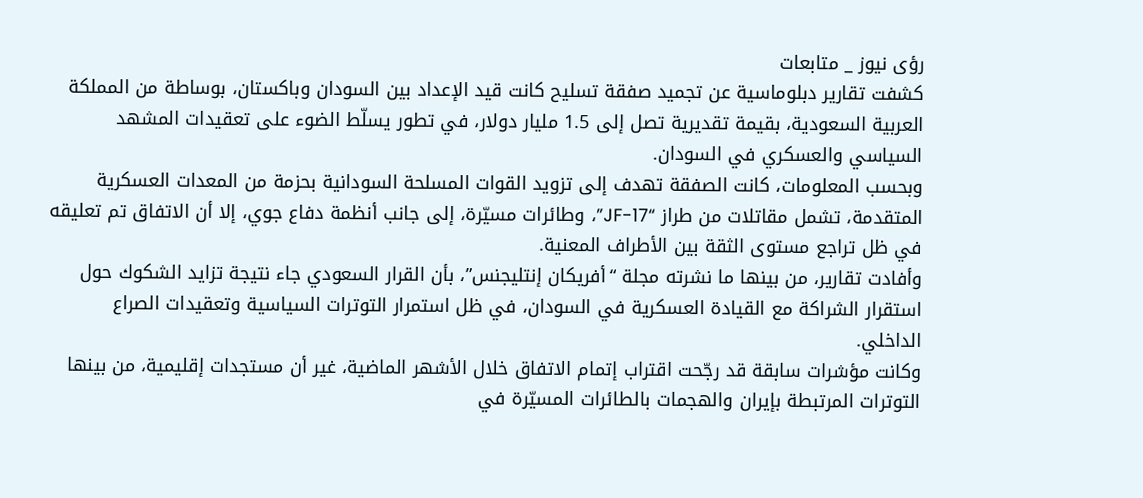رؤى نيوز _ متابعات
كشفت تقارير دبلوماسية عن تجميد صفقة تسليح كانت قيد الإعداد بين السودان وباكستان، بوساطة من المملكة العربية السعودية، بقيمة تقديرية تصل إلى 1.5 مليار دولار، في تطور يسلّط الضوء على تعقيدات المشهد السياسي والعسكري في السودان.
وبحسب المعلومات، كانت الصفقة تهدف إلى تزويد القوات المسلحة السودانية بحزمة من المعدات العسكرية المتقدمة، تشمل مقاتلات من طراز “JF-17”، وطائرات مسيّرة، إلى جانب أنظمة دفاع جوي، إلا أن الاتفاق تم تعليقه في ظل تراجع مستوى الثقة بين الأطراف المعنية.
وأفادت تقارير، من بينها ما نشرته مجلة “أفريكان إنتليجنس”، بأن القرار السعودي جاء نتيجة تزايد الشكوك حول استقرار الشراكة مع القيادة العسكرية في السودان، في ظل استمرار التوترات السياسية وتعقيدات الصراع الداخلي.
وكانت مؤشرات سابقة قد رجّحت اقتراب إتمام الاتفاق خلال الأشهر الماضية، غير أن مستجدات إقليمية، من بينها التوترات المرتبطة بإيران والهجمات بالطائرات المسيّرة في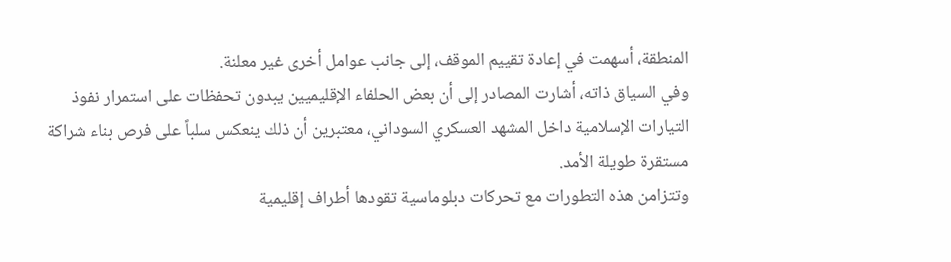المنطقة، أسهمت في إعادة تقييم الموقف، إلى جانب عوامل أخرى غير معلنة.
وفي السياق ذاته، أشارت المصادر إلى أن بعض الحلفاء الإقليميين يبدون تحفظات على استمرار نفوذ التيارات الإسلامية داخل المشهد العسكري السوداني، معتبرين أن ذلك ينعكس سلباً على فرص بناء شراكة مستقرة طويلة الأمد.
وتتزامن هذه التطورات مع تحركات دبلوماسية تقودها أطراف إقليمية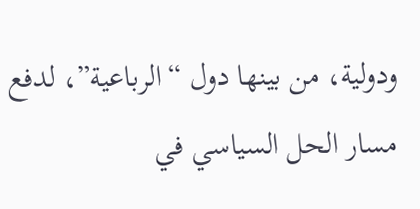ودولية، من بينها دول “الرباعية”، لدفع مسار الحل السياسي في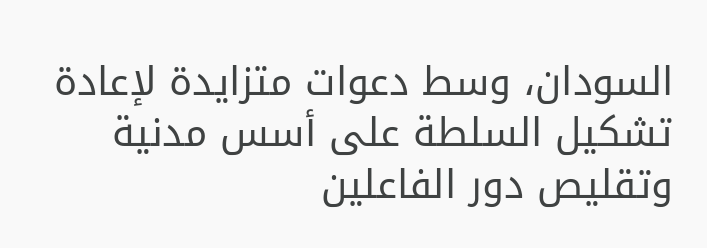السودان، وسط دعوات متزايدة لإعادة تشكيل السلطة على أسس مدنية وتقليص دور الفاعلين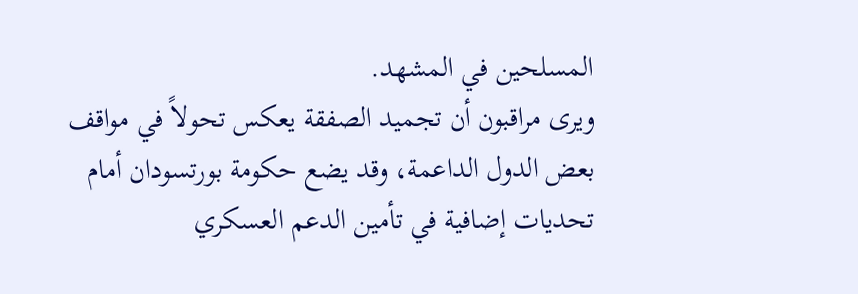المسلحين في المشهد.
ويرى مراقبون أن تجميد الصفقة يعكس تحولاً في مواقف بعض الدول الداعمة، وقد يضع حكومة بورتسودان أمام تحديات إضافية في تأمين الدعم العسكري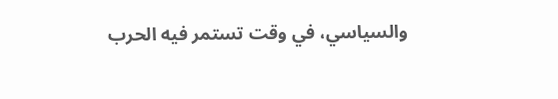والسياسي، في وقت تستمر فيه الحرب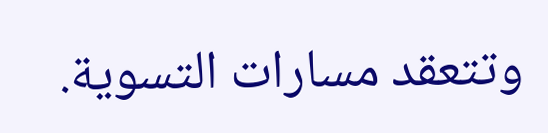وتتعقد مسارات التسوية.